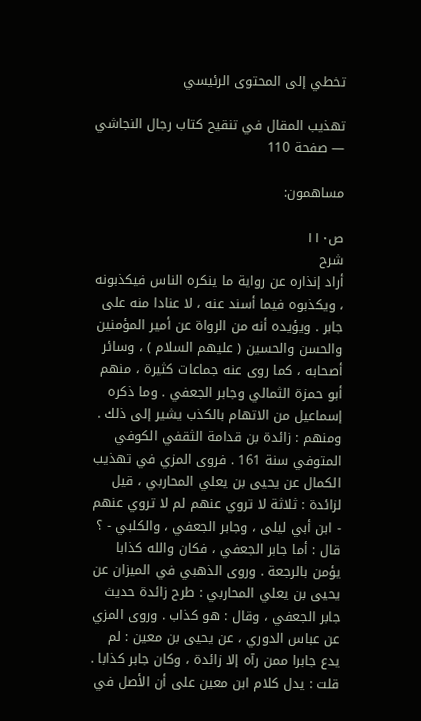تخطي إلى المحتوى الرئيسي

تهذيب المقال في تنقيح كتاب رجال النجاشي — صفحة 110

مساهمون:

ص١١٠
شرح
أراد إنذاره عن رواية ما ينكره الناس فيكذبونه ، ويكذبوه فيما أسند عنه ، لا عنادا منه على جابر . ويؤيده أنه من الرواة عن أمير المؤمنين والحسن والحسين ( عليهم السلام ) ، وسائر أصحابه ، كما روى عنه جماعات كثيرة ، منهم أبو حمزة الثمالي وجابر الجعفي . وما ذكره إسماعيل من الاتهام بالكذب يشير إلى ذلك . ومنهم : زائدة بن قدامة الثقفي الكوفي المتوفي سنة 161 . فروى المزي في تهذيب الكمال عن يحيى بن يعلي المحاربي ، قيل لزائدة : ثلاثة لا تروي عنهم لم لا تروي عنهم - ابن أبي ليلى ، وجابر الجعفي ، والكلبي - ؟ قال : أما جابر الجعفي ، فكان والله كذابا يؤمن بالرجعة . وروى الذهبي في الميزان عن يحيى بن يعلي المحاربي : طرح زائدة حديث جابر الجعفي ، وقال : هو كذاب . وروى المزي عن عباس الدوري ، عن يحيى بن معين : لم يدع جابرا ممن رآه إلا زائدة ، وكان جابر كذابا . قلت : يدل كلام ابن معين على أن الأصل في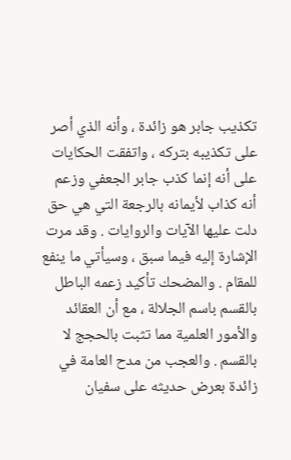تكذيب جابر هو زائدة ، وأنه الذي أصر على تكذيبه بتركه ، واتفقت الحكايات على أنه إنما كذب جابر الجعفي وزعم أنه كذاب لأيمانه بالرجعة التي هي حق دلت عليها الآيات والروايات . وقد مرت الإشارة إليه فيما سبق ، وسيأتي ما ينفع للمقام . والمضحك تأكيد زعمه الباطل بالقسم باسم الجلالة ، مع أن العقائد والأمور العلمية مما تثبت بالحجج لا بالقسم . والعجب من مدح العامة في زائدة بعرض حديثه على سفيان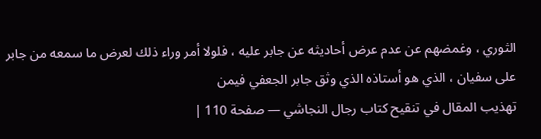الثوري ، وغمضهم عن عدم عرض أحاديثه عن جابر عليه ، فلولا أمر وراء ذلك لعرض ما سمعه من جابر على سفيان ، الذي هو أستاذه الذي وثق جابر الجعفي فيمن
تهذيب المقال في تنقيح كتاب رجال النجاشي — صفحة 110 |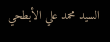السيد محمد علي الأبطحي